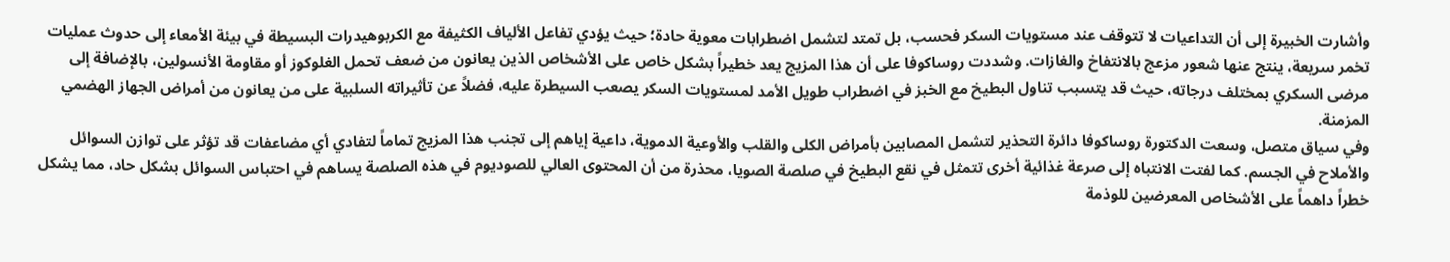وأشارت الخبيرة إلى أن التداعيات لا تتوقف عند مستويات السكر فحسب، بل تمتد لتشمل اضطرابات معوية حادة؛ حيث يؤدي تفاعل الألياف الكثيفة مع الكربوهيدرات البسيطة في بيئة الأمعاء إلى حدوث عمليات تخمر سريعة، ينتج عنها شعور مزعج بالانتفاخ والغازات. وشددت روساكوفا على أن هذا المزيج يعد خطيراً بشكل خاص على الأشخاص الذين يعانون من ضعف تحمل الغلوكوز أو مقاومة الأنسولين، بالإضافة إلى مرضى السكري بمختلف درجاته، حيث قد يتسبب تناول البطيخ مع الخبز في اضطراب طويل الأمد لمستويات السكر يصعب السيطرة عليه، فضلاً عن تأثيراته السلبية على من يعانون من أمراض الجهاز الهضمي المزمنة.
وفي سياق متصل، وسعت الدكتورة روساكوفا دائرة التحذير لتشمل المصابين بأمراض الكلى والقلب والأوعية الدموية، داعية إياهم إلى تجنب هذا المزيج تماماً لتفادي أي مضاعفات قد تؤثر على توازن السوائل والأملاح في الجسم. كما لفتت الانتباه إلى صرعة غذائية أخرى تتمثل في نقع البطيخ في صلصة الصويا، محذرة من أن المحتوى العالي للصوديوم في هذه الصلصة يساهم في احتباس السوائل بشكل حاد، مما يشكل خطراً داهماً على الأشخاص المعرضين للوذمة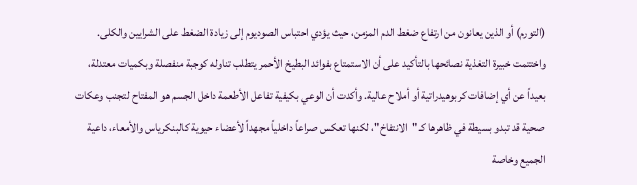(التورم) أو الذين يعانون من ارتفاع ضغط الدم المزمن، حيث يؤدي احتباس الصوديوم إلى زيادة الضغط على الشرايين والكلى.
واختتمت خبيرة التغذية نصائحها بالتأكيد على أن الاستمتاع بفوائد البطيخ الأحمر يتطلب تناوله كوجبة منفصلة وبكميات معتدلة، بعيداً عن أي إضافات كربوهيدراتية أو أملاح عالية. وأكدت أن الوعي بكيفية تفاعل الأطعمة داخل الجسم هو المفتاح لتجنب وعكات صحية قد تبدو بسيطة في ظاهرها كـ "الانتفاخ"، لكنها تعكس صراعاً داخلياً مجهداً لأعضاء حيوية كالبنكرياس والأمعاء، داعية الجميع وخاصة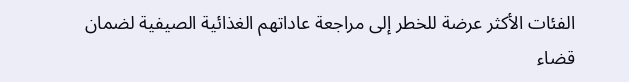الفئات الأكثر عرضة للخطر إلى مراجعة عاداتهم الغذائية الصيفية لضمان قضاء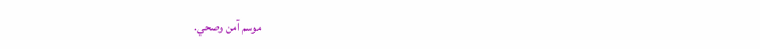موسم آمن وصحي.